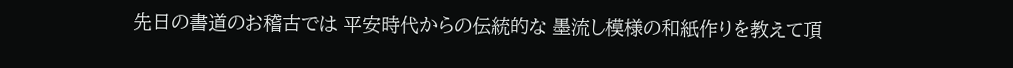先日の書道のお稽古では 平安時代からの伝統的な 墨流し模様の和紙作りを教えて頂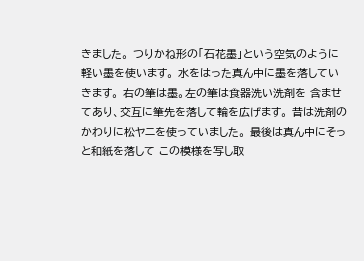きました。 つりかね形の「石花墨」という空気のように軽い墨を使います。 水をはった真ん中に墨を落していきます。 右の筆は墨。左の筆は食器洗い洗剤を 含ませてあり、交互に筆先を落して輪を広げます。 昔は洗剤のかわりに松ヤニを使っていました。 最後は真ん中にそっと和紙を落して この模様を写し取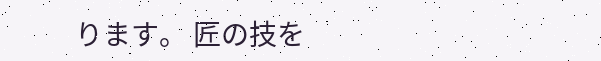ります。 匠の技を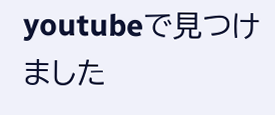youtubeで見つけました